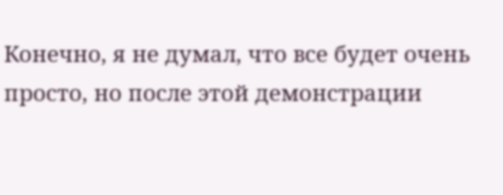Конечно, я не думал, что все будет очень просто, но после этой демонстрации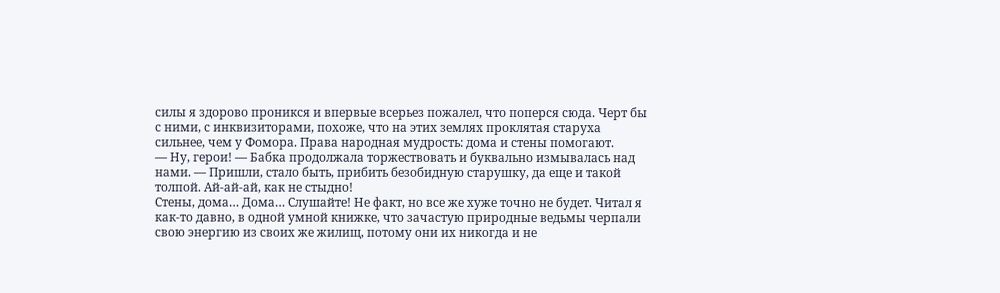силы я здорово проникся и впервые всерьез пожалел, что поперся сюда. Черт бы с ними, с инквизиторами, похоже, что на этих землях проклятая старуха сильнее, чем у Фомора. Права народная мудрость: дома и стены помогают.
— Ну, герои! — Бабка продолжала торжествовать и буквально измывалась над нами. — Пришли, стало быть, прибить безобидную старушку, да еще и такой толпой. Ай-ай-ай, как не стыдно!
Стены, дома… Дома… Слушайте! Не факт, но все же хуже точно не будет. Читал я как-то давно, в одной умной книжке, что зачастую природные ведьмы черпали свою энергию из своих же жилищ, потому они их никогда и не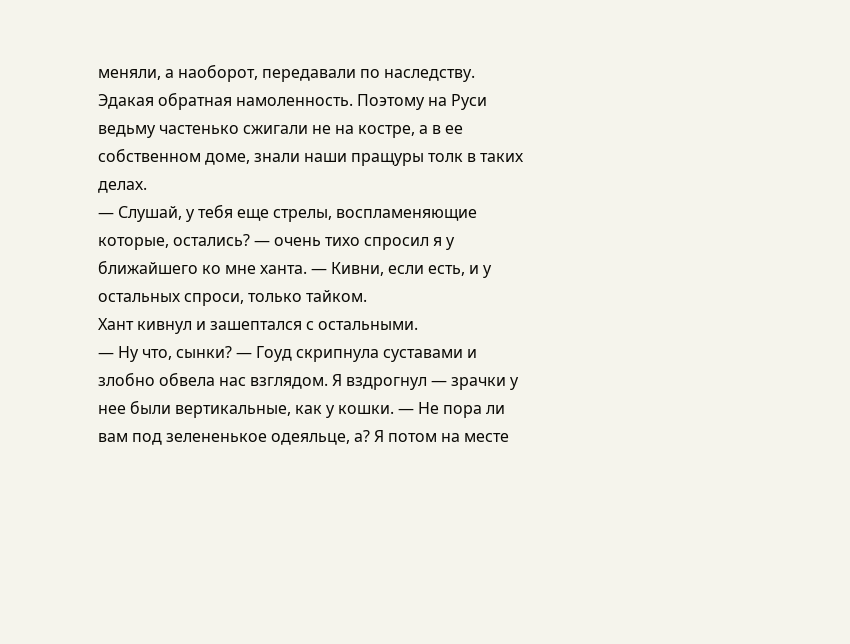меняли, а наоборот, передавали по наследству. Эдакая обратная намоленность. Поэтому на Руси ведьму частенько сжигали не на костре, а в ее собственном доме, знали наши пращуры толк в таких делах.
— Слушай, у тебя еще стрелы, воспламеняющие которые, остались? — очень тихо спросил я у ближайшего ко мне ханта. — Кивни, если есть, и у остальных спроси, только тайком.
Хант кивнул и зашептался с остальными.
— Ну что, сынки? — Гоуд скрипнула суставами и злобно обвела нас взглядом. Я вздрогнул — зрачки у нее были вертикальные, как у кошки. — Не пора ли вам под зелененькое одеяльце, а? Я потом на месте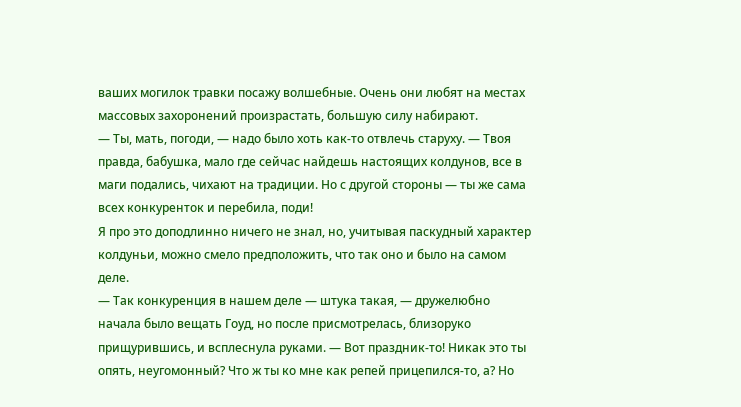ваших могилок травки посажу волшебные. Очень они любят на местах массовых захоронений произрастать, большую силу набирают.
— Ты, мать, погоди, — надо было хоть как-то отвлечь старуху. — Твоя правда, бабушка, мало где сейчас найдешь настоящих колдунов, все в маги подались, чихают на традиции. Но с другой стороны — ты же сама всех конкуренток и перебила, поди!
Я про это доподлинно ничего не знал, но, учитывая паскудный характер колдуньи, можно смело предположить, что так оно и было на самом деле.
— Так конкуренция в нашем деле — штука такая, — дружелюбно начала было вещать Гоуд, но после присмотрелась, близоруко прищурившись, и всплеснула руками. — Вот праздник-то! Никак это ты опять, неугомонный? Что ж ты ко мне как репей прицепился-то, а? Но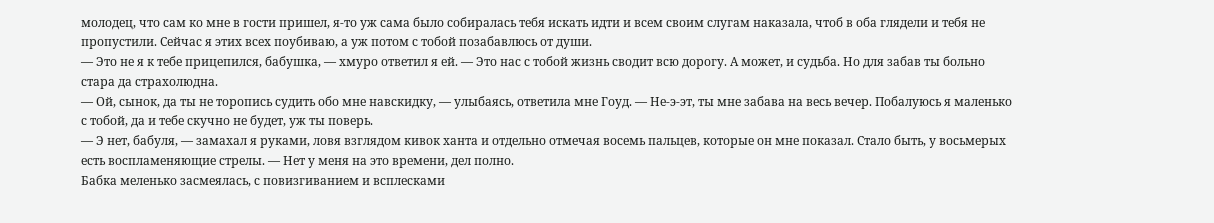молодец, что сам ко мне в гости пришел, я-то уж сама было собиралась тебя искать идти и всем своим слугам наказала, чтоб в оба глядели и тебя не пропустили. Сейчас я этих всех поубиваю, а уж потом с тобой позабавлюсь от души.
— Это не я к тебе прицепился, бабушка, — хмуро ответил я ей. — Это нас с тобой жизнь сводит всю дорогу. А может, и судьба. Но для забав ты больно стара да страхолюдна.
— Ой, сынок, да ты не торопись судить обо мне навскидку, — улыбаясь, ответила мне Гоуд. — Не-э-эт, ты мне забава на весь вечер. Побалуюсь я маленько с тобой, да и тебе скучно не будет, уж ты поверь.
— Э нет, бабуля, — замахал я руками, ловя взглядом кивок ханта и отдельно отмечая восемь пальцев, которые он мне показал. Стало быть, у восьмерых есть воспламеняющие стрелы. — Нет у меня на это времени, дел полно.
Бабка меленько засмеялась, с повизгиванием и всплесками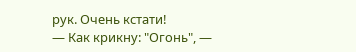рук. Очень кстати!
— Как крикну: "Огонь", —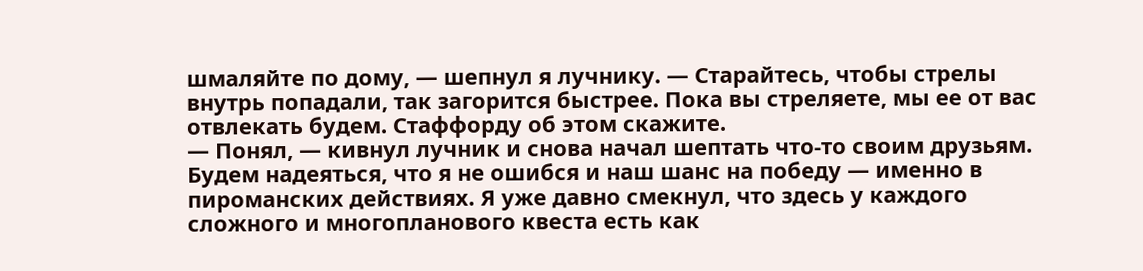шмаляйте по дому, — шепнул я лучнику. — Старайтесь, чтобы стрелы внутрь попадали, так загорится быстрее. Пока вы стреляете, мы ее от вас отвлекать будем. Стаффорду об этом скажите.
— Понял, — кивнул лучник и снова начал шептать что-то своим друзьям.
Будем надеяться, что я не ошибся и наш шанс на победу — именно в пироманских действиях. Я уже давно смекнул, что здесь у каждого сложного и многопланового квеста есть как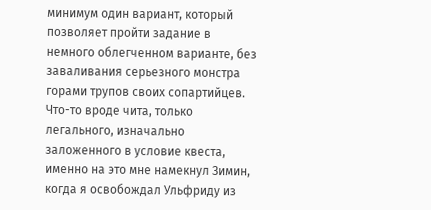минимум один вариант, который позволяет пройти задание в немного облегченном варианте, без заваливания серьезного монстра горами трупов своих сопартийцев. Что-то вроде чита, только легального, изначально заложенного в условие квеста, именно на это мне намекнул Зимин, когда я освобождал Ульфриду из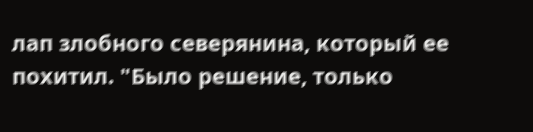лап злобного северянина, который ее похитил. "Было решение, только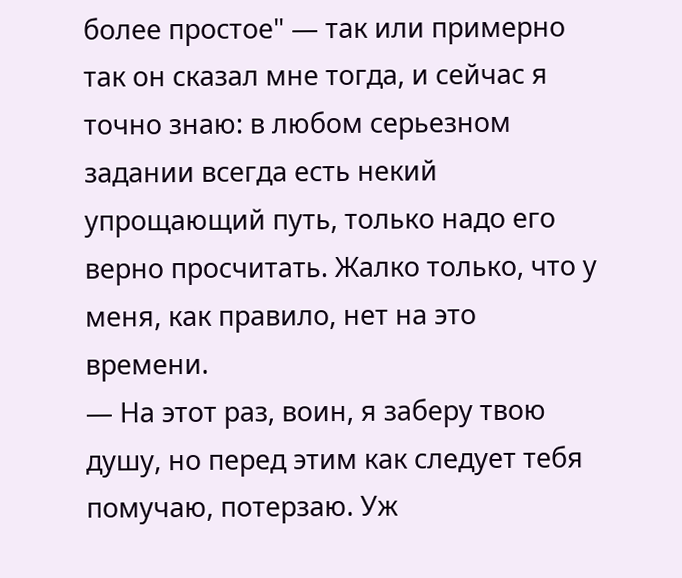более простое" — так или примерно так он сказал мне тогда, и сейчас я точно знаю: в любом серьезном задании всегда есть некий упрощающий путь, только надо его верно просчитать. Жалко только, что у меня, как правило, нет на это времени.
— На этот раз, воин, я заберу твою душу, но перед этим как следует тебя помучаю, потерзаю. Уж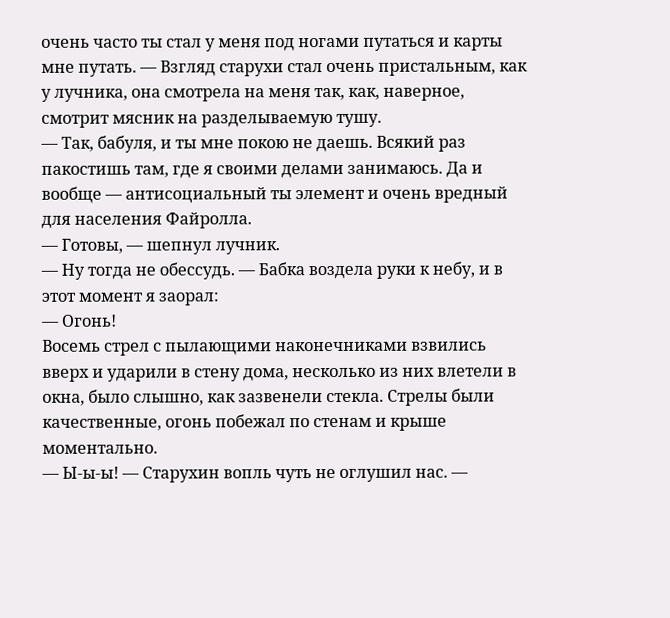очень часто ты стал у меня под ногами путаться и карты мне путать. — Взгляд старухи стал очень пристальным, как у лучника, она смотрела на меня так, как, наверное, смотрит мясник на разделываемую тушу.
— Так, бабуля, и ты мне покою не даешь. Всякий раз пакостишь там, где я своими делами занимаюсь. Да и вообще — антисоциальный ты элемент и очень вредный для населения Файролла.
— Готовы, — шепнул лучник.
— Ну тогда не обессудь. — Бабка воздела руки к небу, и в этот момент я заорал:
— Огонь!
Восемь стрел с пылающими наконечниками взвились вверх и ударили в стену дома, несколько из них влетели в окна, было слышно, как зазвенели стекла. Стрелы были качественные, огонь побежал по стенам и крыше моментально.
— Ы-ы-ы! — Старухин вопль чуть не оглушил нас. —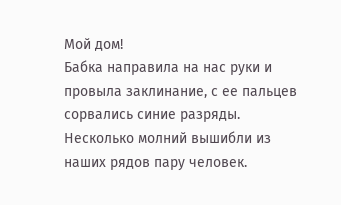Мой дом!
Бабка направила на нас руки и провыла заклинание, с ее пальцев сорвались синие разряды. Несколько молний вышибли из наших рядов пару человек.